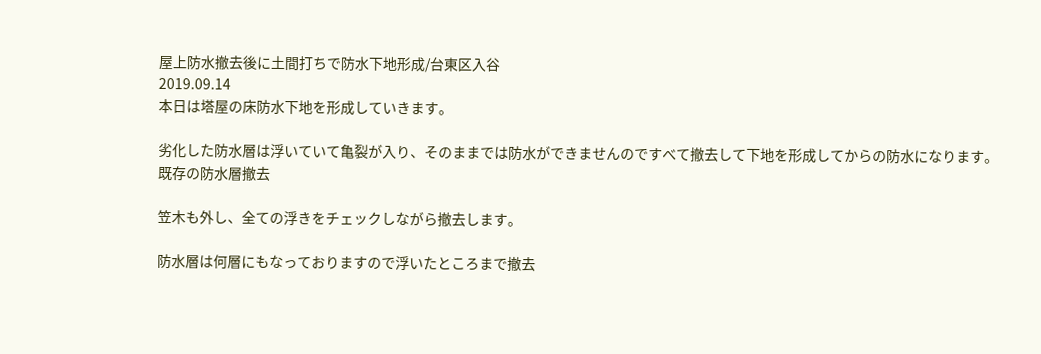屋上防水撤去後に土間打ちで防水下地形成/台東区入谷
2019.09.14
本日は塔屋の床防水下地を形成していきます。

劣化した防水層は浮いていて亀裂が入り、そのままでは防水ができませんのですべて撤去して下地を形成してからの防水になります。
既存の防水層撤去

笠木も外し、全ての浮きをチェックしながら撤去します。

防水層は何層にもなっておりますので浮いたところまで撤去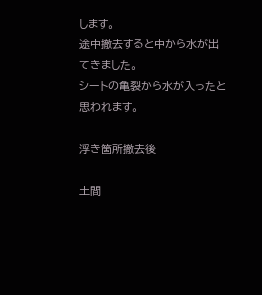します。
途中撤去すると中から水が出てきました。
シートの亀裂から水が入ったと思われます。

浮き箇所撤去後

土間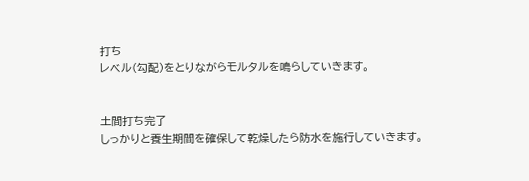打ち
レベル(勾配)をとりながらモルタルを鳴らしていきます。


土間打ち完了
しっかりと養生期間を確保して乾燥したら防水を施行していきます。